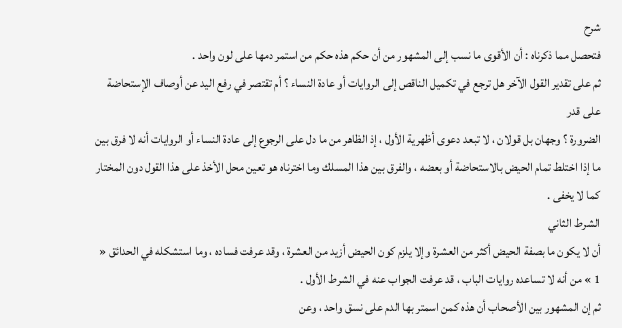شرح
فتحصل مما ذكرناه : أن الأقوى ما نسب إلى المشهور من أن حكم هذه حكم من استمر دمها على لون واحد .
ثم على تقدير القول الآخر هل ترجع في تكميل الناقص إلى الروايات أو عادة النساء ؟ أم تقتصر في رفع اليد عن أوصاف الإستحاضة على قدر
الضرورة ؟ وجهان بل قولان ، لا تبعد دعوى أظهرية الأول ، إذ الظاهر من ما دل على الرجوع إلى عادة النساء أو الروايات أنه لا فرق بين ما إذا اختلط تمام الحيض بالاستحاضة أو بعضه ، والفرق بين هذا المسلك وما اخترناه هو تعين محل الأخذ على هذا القول دون المختار كما لا يخفى .
الشرط الثاني
أن لا يكون ما بصفة الحيض أكثر من العشرة وإلا يلزم كون الحيض أزيد من العشرة ، وقد عرفت فساده ، وما استشكله في الحدائق « 1 » من أنه لا تساعده روايات الباب ، قد عرفت الجواب عنه في الشرط الأول .
ثم إن المشهور بين الأصحاب أن هذه كمن اسمتر بها الدم على نسق واحد ، وعن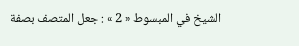الشيخ في المبسوط « 2 » : جعل المتصف بصفة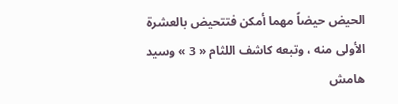الحيض حيضاً مهما أمكن فتتحيض بالعشرة الأولى منه ، وتبعه كاشف اللثام « 3 » وسيد
هامش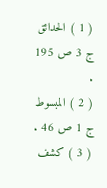( 1 ) الحدائق ج 3 ص 195 .
( 2 ) المبسوط ج 1 ص 46 .
( 3 ) كشف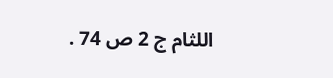اللثام ج 2 ص 74 .